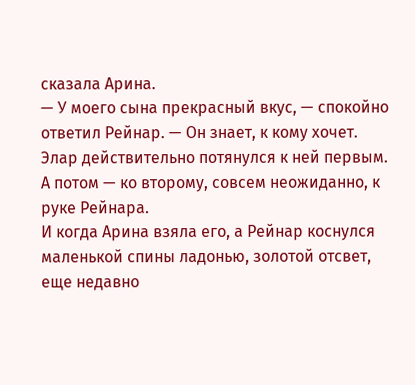сказала Арина.
— У моего сына прекрасный вкус, — спокойно ответил Рейнар. — Он знает, к кому хочет.
Элар действительно потянулся к ней первым.
А потом — ко второму, совсем неожиданно, к руке Рейнара.
И когда Арина взяла его, а Рейнар коснулся маленькой спины ладонью, золотой отсвет, еще недавно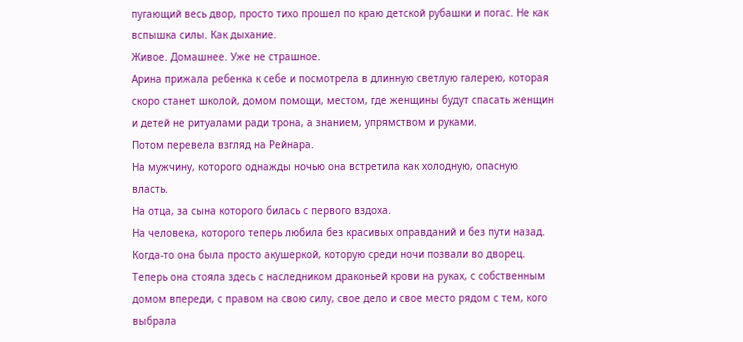пугающий весь двор, просто тихо прошел по краю детской рубашки и погас. Не как вспышка силы. Как дыхание.
Живое. Домашнее. Уже не страшное.
Арина прижала ребенка к себе и посмотрела в длинную светлую галерею, которая скоро станет школой, домом помощи, местом, где женщины будут спасать женщин и детей не ритуалами ради трона, а знанием, упрямством и руками.
Потом перевела взгляд на Рейнара.
На мужчину, которого однажды ночью она встретила как холодную, опасную власть.
На отца, за сына которого билась с первого вздоха.
На человека, которого теперь любила без красивых оправданий и без пути назад.
Когда-то она была просто акушеркой, которую среди ночи позвали во дворец.
Теперь она стояла здесь с наследником драконьей крови на руках, с собственным домом впереди, с правом на свою силу, свое дело и свое место рядом с тем, кого выбрала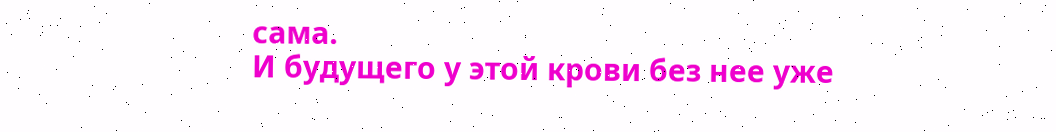сама.
И будущего у этой крови без нее уже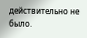действительно не было.